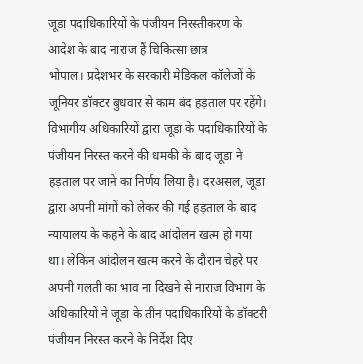जूडा पदाधिकारियों के पंजीयन निरस्तीकरण के आदेश के बाद नाराज हैं चिकित्सा छात्र
भोपाल। प्रदेशभर के सरकारी मेडिकल कॉलेजों के जूनियर डॉक्टर बुधवार से काम बंद हड़ताल पर रहेंगे। विभागीय अधिकारियों द्वारा जूडा के पदाधिकारियों के पंजीयन निरस्त करने की धमकी के बाद जूडा ने हड़ताल पर जाने का निर्णय लिया है। दरअसल, जूडा द्वारा अपनी मांगों को लेकर की गई हड़ताल के बाद न्यायालय के कहने के बाद आंदोलन खत्म हो गया था। लेकिन आंदोलन खत्म करने के दौरान चेहरे पर अपनी गलती का भाव ना दिखने से नाराज विभाग के अधिकारियों ने जूडा के तीन पदाधिकारियों के डॉक्टरी पंजीयन निरस्त करने के निर्देश दिए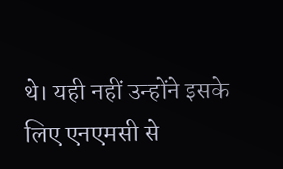थे। यही नहीं उन्होंने इसके लिए एनएमसी से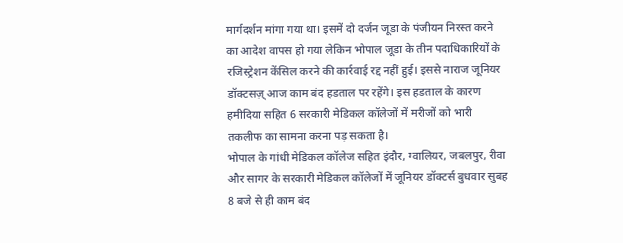मार्गदर्शन मांगा गया था। इसमें दो दर्जन जूडा के पंजीयन निरस्त करने का आदेश वापस हो गया लेकिन भोपाल जूडा के तीन पदाधिकारियों के रजिस्ट्रेशन केंसिल करने की कार्रवाई रद्द नहीं हुई। इससे नाराज जूनियर डॉक्टसज़् आज काम बंद हडताल पर रहेंगे। इस हडताल के कारण हमीदिया सहित 6 सरकारी मेडिकल कॉलेजों में मरीजों को भारी तकलीफ का सामना करना पड़ सकता है।
भोपाल के गांधी मेडिकल कॉलेज सहित इंदौर, ग्वालियर, जबलपुर, रीवा और सागर के सरकारी मेडिकल कॉलेजों में जूनियर डॉक्टर्स बुधवार सुबह 8 बजे से ही काम बंद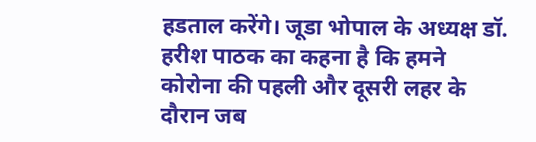हडताल करेंगे। जूडा भोपाल के अध्यक्ष डॉ. हरीश पाठक का कहना है कि हमने कोरोना की पहली और दूसरी लहर के दौरान जब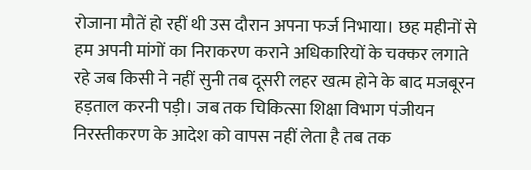रोजाना मौतें हो रहीं थी उस दौरान अपना फर्ज निभाया। छह महीनों से हम अपनी मांगों का निराकरण कराने अधिकारियों के चक्कर लगाते रहे जब किसी ने नहीं सुनी तब दूसरी लहर खत्म होने के बाद मजबूरन हड़ताल करनी पड़ी। जब तक चिकित्सा शिक्षा विभाग पंजीयन निरस्तीकरण के आदेश को वापस नहीं लेता है तब तक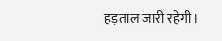हड़ताल जारी रहेगी।